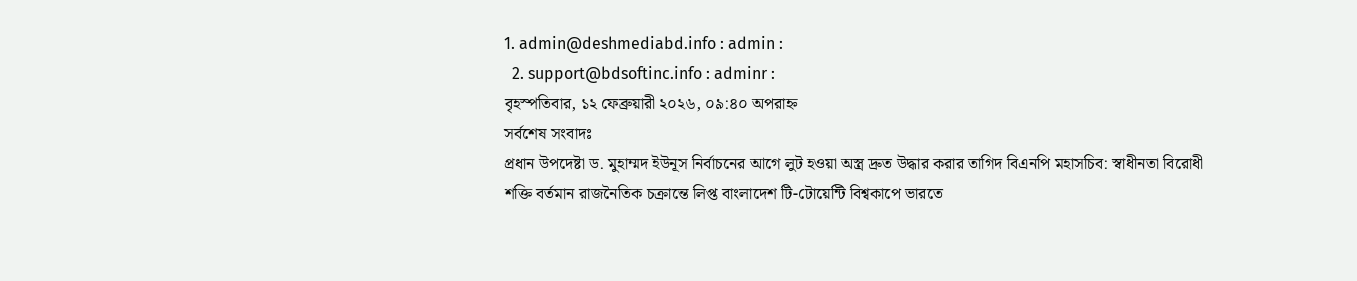1. admin@deshmediabd.info : admin :
  2. support@bdsoftinc.info : adminr :
বৃহস্পতিবার, ১২ ফেব্রুয়ারী ২০২৬, ০৯:৪০ অপরাহ্ন
সর্বশেষ সংবাদঃ
প্রধান উপদেষ্টা ড. মুহাম্মদ ইউনূস নির্বাচনের আগে লুট হওয়া অস্ত্র দ্রুত উদ্ধার করার তাগিদ বিএনপি মহাসচিব: স্বাধীনতা বিরোধী শক্তি বর্তমান রাজনৈতিক চক্রান্তে লিপ্ত বাংলাদেশ টি-টোয়েন্টি বিশ্বকাপে ভারতে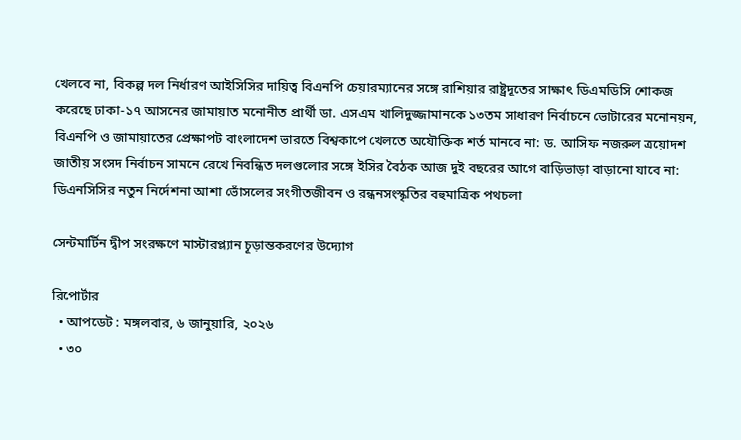খেলবে না, বিকল্প দল নির্ধারণ আইসিসির দায়িত্ব বিএনপি চেয়ারম্যানের সঙ্গে রাশিয়ার রাষ্ট্রদূতের সাক্ষাৎ ডিএমডিসি শোকজ করেছে ঢাকা-১৭ আসনের জামায়াত মনোনীত প্রার্থী ডা. এসএম খালিদুজ্জামানকে ১৩তম সাধারণ নির্বাচনে ভোটারের মনোনয়ন, বিএনপি ও জামায়াতের প্রেক্ষাপট বাংলাদেশ ভারতে বিশ্বকাপে খেলতে অযৌক্তিক শর্ত মানবে না: ড. আসিফ নজরুল ত্রয়োদশ জাতীয় সংসদ নির্বাচন সামনে রেখে নিবন্ধিত দলগুলোর সঙ্গে ইসির বৈঠক আজ দুই বছরের আগে বাড়িভাড়া বাড়ানো যাবে না: ডিএনসিসির নতুন নির্দেশনা আশা ভোঁসলের সংগীতজীবন ও রন্ধনসংস্কৃতির বহুমাত্রিক পথচলা

সেন্টমার্টিন দ্বীপ সংরক্ষণে মাস্টারপ্ল্যান চূড়ান্তকরণের উদ্যোগ

রিপোর্টার
  • আপডেট : মঙ্গলবার, ৬ জানুয়ারি, ২০২৬
  • ৩০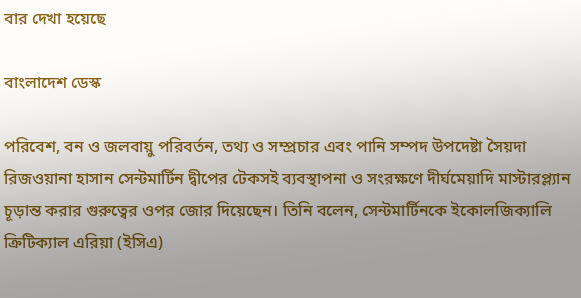বার দেখা হয়েছে

বাংলাদেশ ডেস্ক

পরিবেশ, বন ও জলবায়ু পরিবর্তন, তথ্য ও সম্প্রচার এবং পানি সম্পদ উপদেষ্টা সৈয়দা রিজওয়ানা হাসান সেন্টমার্টিন দ্বীপের টেকসই ব্যবস্থাপনা ও সংরক্ষণে দীর্ঘমেয়াদি মাস্টারপ্ল্যান চূড়ান্ত করার গুরুত্বের ওপর জোর দিয়েছেন। তিনি বলেন, সেন্টমার্টিনকে ইকোলজিক্যালি ক্রিটিক্যাল এরিয়া (ইসিএ)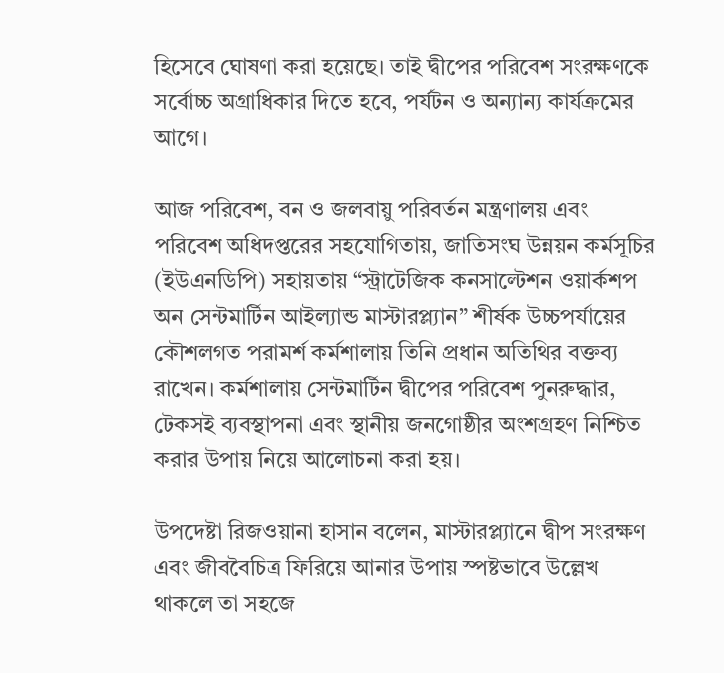হিসেবে ঘোষণা করা হয়েছে। তাই দ্বীপের পরিবেশ সংরক্ষণকে সর্বোচ্চ অগ্রাধিকার দিতে হবে, পর্যটন ও অন্যান্য কার্যক্রমের আগে।

আজ পরিবেশ, বন ও জলবায়ু পরিবর্তন মন্ত্রণালয় এবং পরিবেশ অধিদপ্তরের সহযোগিতায়, জাতিসংঘ উন্নয়ন কর্মসূচির (ইউএনডিপি) সহায়তায় “স্ট্রাটেজিক কনসাল্টেশন ওয়ার্কশপ অন সেন্টমার্টিন আইল্যান্ড মাস্টারপ্ল্যান” শীর্ষক উচ্চপর্যায়ের কৌশলগত পরামর্শ কর্মশালায় তিনি প্রধান অতিথির বক্তব্য রাখেন। কর্মশালায় সেন্টমার্টিন দ্বীপের পরিবেশ পুনরুদ্ধার, টেকসই ব্যবস্থাপনা এবং স্থানীয় জনগোষ্ঠীর অংশগ্রহণ নিশ্চিত করার উপায় নিয়ে আলোচনা করা হয়।

উপদেষ্টা রিজওয়ানা হাসান বলেন, মাস্টারপ্ল্যানে দ্বীপ সংরক্ষণ এবং জীববৈচিত্র ফিরিয়ে আনার উপায় স্পষ্টভাবে উল্লেখ থাকলে তা সহজে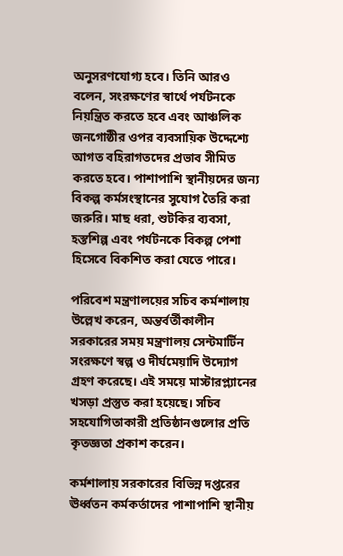অনুসরণযোগ্য হবে। তিনি আরও বলেন, সংরক্ষণের স্বার্থে পর্যটনকে নিয়ন্ত্রিত করতে হবে এবং আঞ্চলিক জনগোষ্ঠীর ওপর ব্যবসায়িক উদ্দেশ্যে আগত বহিরাগতদের প্রভাব সীমিত করতে হবে। পাশাপাশি স্থানীয়দের জন্য বিকল্প কর্মসংস্থানের সুযোগ তৈরি করা জরুরি। মাছ ধরা, শুটকির ব্যবসা, হস্তশিল্প এবং পর্যটনকে বিকল্প পেশা হিসেবে বিকশিত করা যেতে পারে।

পরিবেশ মন্ত্রণালয়ের সচিব কর্মশালায় উল্লেখ করেন, অন্তর্বর্তীকালীন সরকারের সময় মন্ত্রণালয় সেন্টমার্টিন সংরক্ষণে স্বল্প ও দীর্ঘমেয়াদি উদ্যোগ গ্রহণ করেছে। এই সময়ে মাস্টারপ্ল্যানের খসড়া প্রস্তুত করা হয়েছে। সচিব সহযোগিতাকারী প্রতিষ্ঠানগুলোর প্রতি কৃতজ্ঞতা প্রকাশ করেন।

কর্মশালায় সরকারের বিভিন্ন দপ্তরের ঊর্ধ্বতন কর্মকর্তাদের পাশাপাশি স্থানীয়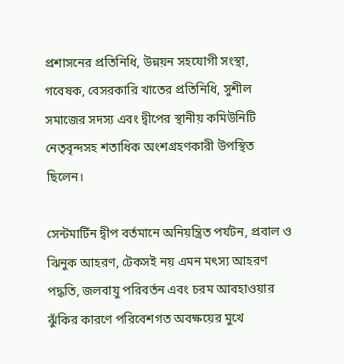প্রশাসনের প্রতিনিধি, উন্নয়ন সহযোগী সংস্থা, গবেষক, বেসরকারি খাতের প্রতিনিধি, সুশীল সমাজের সদস্য এবং দ্বীপের স্থানীয় কমিউনিটি নেতৃবৃন্দসহ শতাধিক অংশগ্রহণকারী উপস্থিত ছিলেন।

সেন্টমার্টিন দ্বীপ বর্তমানে অনিয়ন্ত্রিত পর্যটন, প্রবাল ও ঝিনুক আহরণ, টেকসই নয় এমন মৎস্য আহরণ পদ্ধতি, জলবায়ু পরিবর্তন এবং চরম আবহাওয়ার ঝুঁকির কারণে পরিবেশগত অবক্ষয়ের মুখে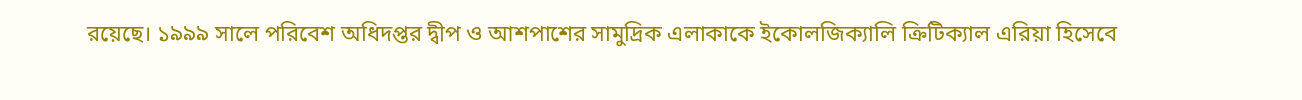রয়েছে। ১৯৯৯ সালে পরিবেশ অধিদপ্তর দ্বীপ ও আশপাশের সামুদ্রিক এলাকাকে ইকোলজিক্যালি ক্রিটিক্যাল এরিয়া হিসেবে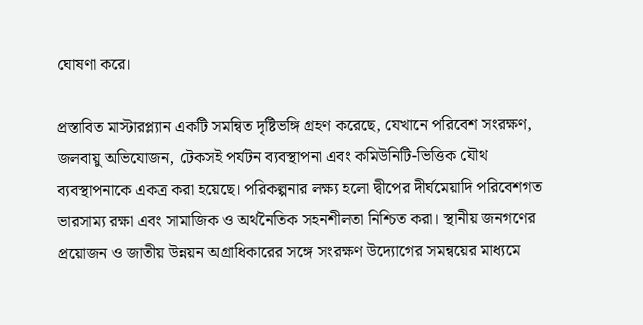ঘোষণা করে।

প্রস্তাবিত মাস্টারপ্ল্যান একটি সমন্বিত দৃষ্টিভঙ্গি গ্রহণ করেছে, যেখানে পরিবেশ সংরক্ষণ, জলবায়ু অভিযোজন, টেকসই পর্যটন ব্যবস্থাপনা এবং কমিউনিটি-ভিত্তিক যৌথ ব্যবস্থাপনাকে একত্র করা হয়েছে। পরিকল্পনার লক্ষ্য হলো দ্বীপের দীর্ঘমেয়াদি পরিবেশগত ভারসাম্য রক্ষা এবং সামাজিক ও অর্থনৈতিক সহনশীলতা নিশ্চিত করা। স্থানীয় জনগণের প্রয়োজন ও জাতীয় উন্নয়ন অগ্রাধিকারের সঙ্গে সংরক্ষণ উদ্যোগের সমন্বয়ের মাধ্যমে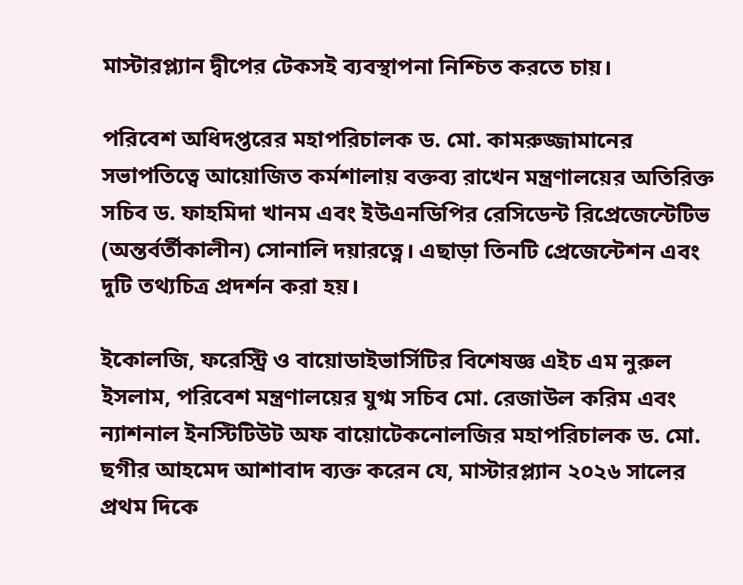মাস্টারপ্ল্যান দ্বীপের টেকসই ব্যবস্থাপনা নিশ্চিত করতে চায়।

পরিবেশ অধিদপ্তরের মহাপরিচালক ড. মো. কামরুজ্জামানের সভাপতিত্বে আয়োজিত কর্মশালায় বক্তব্য রাখেন মন্ত্রণালয়ের অতিরিক্ত সচিব ড. ফাহমিদা খানম এবং ইউএনডিপির রেসিডেন্ট রিপ্রেজেন্টেটিভ (অন্তর্বর্তীকালীন) সোনালি দয়ারত্নে। এছাড়া তিনটি প্রেজেন্টেশন এবং দুটি তথ্যচিত্র প্রদর্শন করা হয়।

ইকোলজি, ফরেস্ট্রি ও বায়োডাইভার্সিটির বিশেষজ্ঞ এইচ এম নুরুল ইসলাম, পরিবেশ মন্ত্রণালয়ের যুগ্ম সচিব মো. রেজাউল করিম এবং ন্যাশনাল ইনস্টিটিউট অফ বায়োটেকনোলজির মহাপরিচালক ড. মো. ছগীর আহমেদ আশাবাদ ব্যক্ত করেন যে, মাস্টারপ্ল্যান ২০২৬ সালের প্রথম দিকে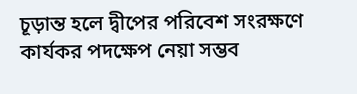চূড়ান্ত হলে দ্বীপের পরিবেশ সংরক্ষণে কার্যকর পদক্ষেপ নেয়া সম্ভব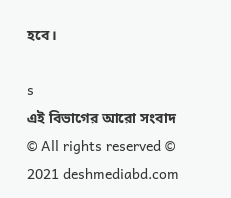হবে।

s
এই বিভাগের আরো সংবাদ
© All rights reserved © 2021 deshmediabd.com